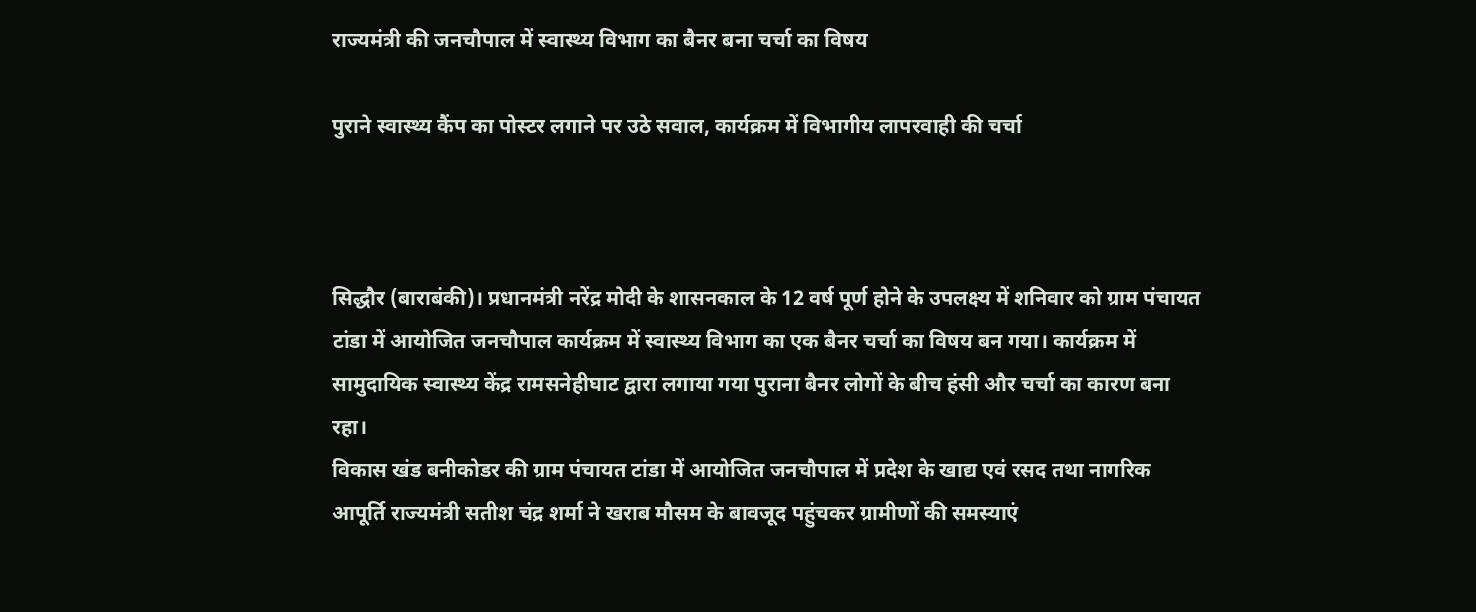राज्यमंत्री की जनचौपाल में स्वास्थ्य विभाग का बैनर बना चर्चा का विषय

पुराने स्वास्थ्य कैंप का पोस्टर लगाने पर उठे सवाल, कार्यक्रम में विभागीय लापरवाही की चर्चा



सिद्धौर (बाराबंकी)। प्रधानमंत्री नरेंद्र मोदी के शासनकाल के 12 वर्ष पूर्ण होने के उपलक्ष्य में शनिवार को ग्राम पंचायत टांडा में आयोजित जनचौपाल कार्यक्रम में स्वास्थ्य विभाग का एक बैनर चर्चा का विषय बन गया। कार्यक्रम में सामुदायिक स्वास्थ्य केंद्र रामसनेहीघाट द्वारा लगाया गया पुराना बैनर लोगों के बीच हंसी और चर्चा का कारण बना रहा।
विकास खंड बनीकोडर की ग्राम पंचायत टांडा में आयोजित जनचौपाल में प्रदेश के खाद्य एवं रसद तथा नागरिक आपूर्ति राज्यमंत्री सतीश चंद्र शर्मा ने खराब मौसम के बावजूद पहुंचकर ग्रामीणों की समस्याएं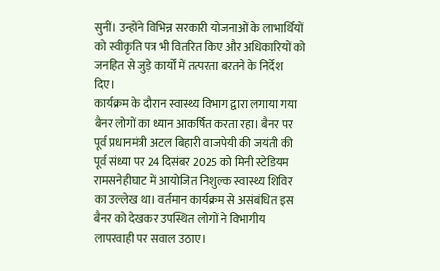सुनीं। उन्होंने विभिन्न सरकारी योजनाओं के लाभार्थियों को स्वीकृति पत्र भी वितरित किए और अधिकारियों को जनहित से जुड़े कार्यों में तत्परता बरतने के निर्देश दिए।
कार्यक्रम के दौरान स्वास्थ्य विभाग द्वारा लगाया गया बैनर लोगों का ध्यान आकर्षित करता रहा। बैनर पर पूर्व प्रधानमंत्री अटल बिहारी वाजपेयी की जयंती की पूर्व संध्या पर 24 दिसंबर 2025 को मिनी स्टेडियम रामसनेहीघाट में आयोजित निशुल्क स्वास्थ्य शिविर का उल्लेख था। वर्तमान कार्यक्रम से असंबंधित इस बैनर को देखकर उपस्थित लोगों ने विभागीय लापरवाही पर सवाल उठाए।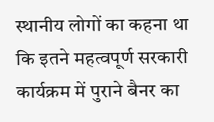स्थानीय लोगों का कहना था कि इतने महत्वपूर्ण सरकारी कार्यक्रम में पुराने बैनर का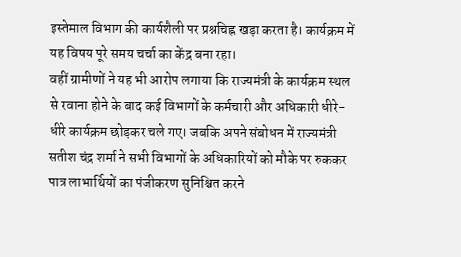इस्तेमाल विभाग की कार्यशैली पर प्रश्नचिह्न खड़ा करता है। कार्यक्रम में यह विषय पूरे समय चर्चा का केंद्र बना रहा।
वहीं ग्रामीणों ने यह भी आरोप लगाया कि राज्यमंत्री के कार्यक्रम स्थल से रवाना होने के बाद कई विभागों के कर्मचारी और अधिकारी धीरे-धीरे कार्यक्रम छोड़कर चले गए। जबकि अपने संबोधन में राज्यमंत्री सतीश चंद्र शर्मा ने सभी विभागों के अधिकारियों को मौके पर रुककर पात्र लाभार्थियों का पंजीकरण सुनिश्चित करने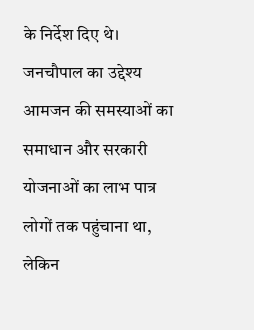के निर्देश दिए थे।
जनचौपाल का उद्देश्य आमजन की समस्याओं का समाधान और सरकारी योजनाओं का लाभ पात्र लोगों तक पहुंचाना था, लेकिन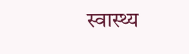स्वास्थ्य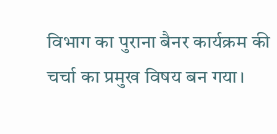विभाग का पुराना बैनर कार्यक्रम की चर्चा का प्रमुख विषय बन गया।